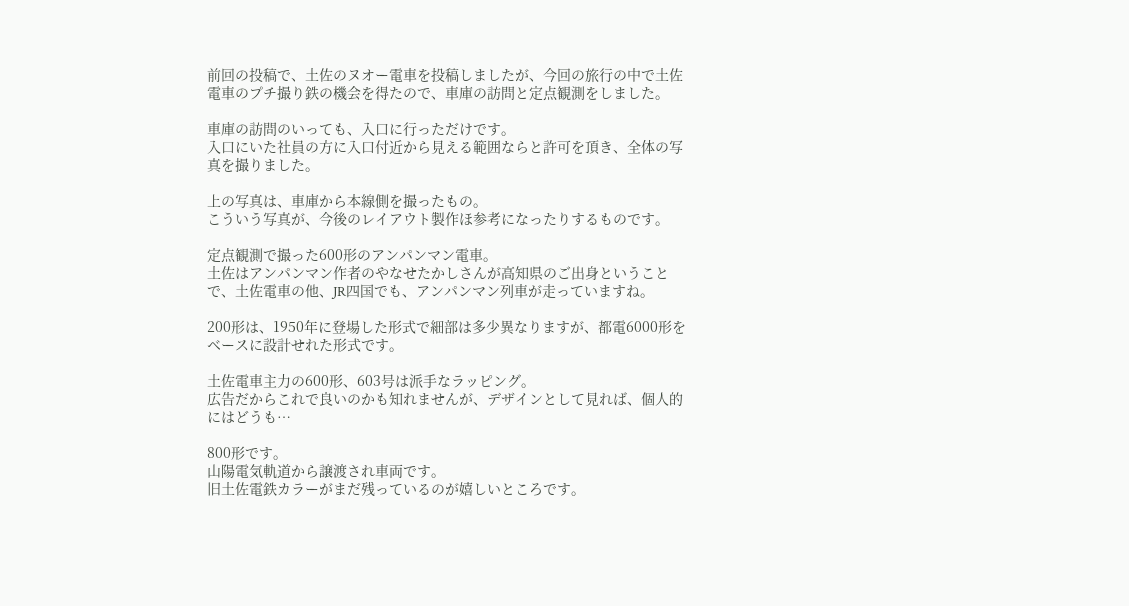前回の投稿で、土佐のヌオー電車を投稿しましたが、今回の旅行の中で土佐電車のプチ撮り鉄の機会を得たので、車庫の訪問と定点観測をしました。

車庫の訪問のいっても、入口に行っただけです。
入口にいた社員の方に入口付近から見える範囲ならと許可を頂き、全体の写真を撮りました。

上の写真は、車庫から本線側を撮ったもの。
こういう写真が、今後のレイアウト製作ほ参考になったりするものです。

定点観測で撮った600形のアンパンマン電車。
土佐はアンパンマン作者のやなせたかしさんが高知県のご出身ということで、土佐電車の他、JR四国でも、アンパンマン列車が走っていますね。

200形は、1950年に登場した形式で細部は多少異なりますが、都電6000形をベースに設計せれた形式です。

土佐電車主力の600形、603号は派手なラッピング。
広告だからこれで良いのかも知れませんが、デザインとして見れば、個人的にはどうも…

800形です。
山陽電気軌道から譲渡され車両です。
旧土佐電鉄カラーがまだ残っているのが嬉しいところです。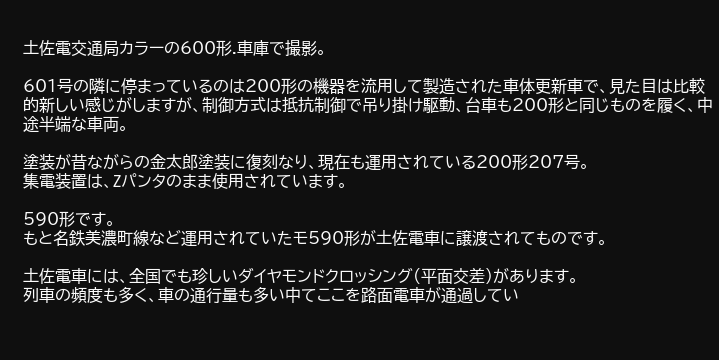土佐電交通局カラーの600形.車庫で撮影。

601号の隣に停まっているのは200形の機器を流用して製造された車体更新車で、見た目は比較的新しい感じがしますが、制御方式は抵抗制御で吊り掛け駆動、台車も200形と同じものを履く、中途半端な車両。

塗装が昔ながらの金太郎塗装に復刻なり、現在も運用されている200形207号。
集電装置は、Zパンタのまま使用されています。

590形です。
もと名鉄美濃町線など運用されていたモ590形が土佐電車に譲渡されてものです。

土佐電車には、全国でも珍しいダイヤモンドクロッシング(平面交差)があります。
列車の頻度も多く、車の通行量も多い中てここを路面電車が通過してい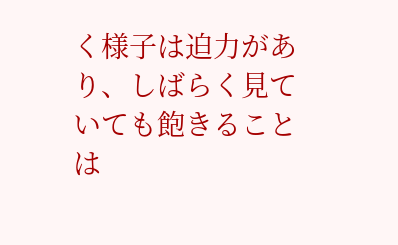く様子は迫力があり、しばらく見ていても飽きることは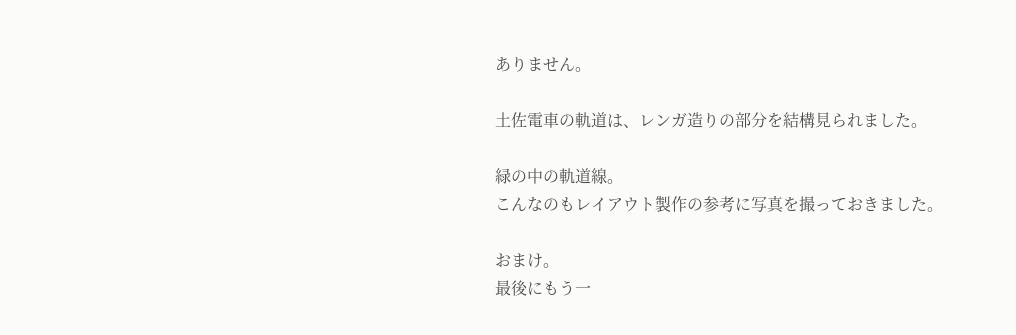ありません。

土佐電車の軌道は、レンガ造りの部分を結構見られました。

緑の中の軌道線。
こんなのもレイアウト製作の参考に写真を撮っておきました。

おまけ。
最後にもう一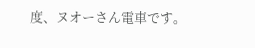度、ヌオーさん電車です。